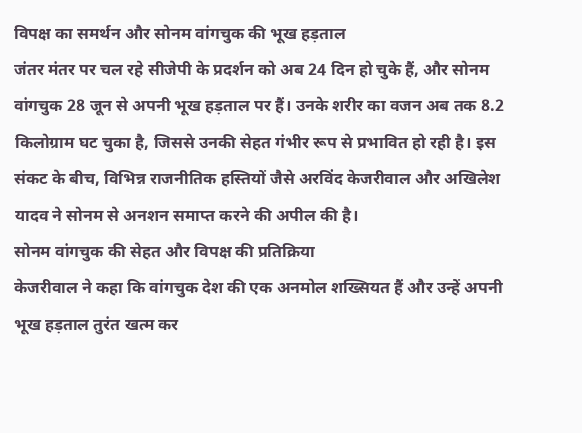विपक्ष का समर्थन और सोनम वांगचुक की भूख हड़ताल
जंतर मंतर पर चल रहे सीजेपी के प्रदर्शन को अब 24 दिन हो चुके हैं, और सोनम वांगचुक 28 जून से अपनी भूख हड़ताल पर हैं। उनके शरीर का वजन अब तक 8.2 किलोग्राम घट चुका है, जिससे उनकी सेहत गंभीर रूप से प्रभावित हो रही है। इस संकट के बीच, विभिन्न राजनीतिक हस्तियों जैसे अरविंद केजरीवाल और अखिलेश यादव ने सोनम से अनशन समाप्त करने की अपील की है।
सोनम वांगचुक की सेहत और विपक्ष की प्रतिक्रिया
केजरीवाल ने कहा कि वांगचुक देश की एक अनमोल शख्सियत हैं और उन्हें अपनी भूख हड़ताल तुरंत खत्म कर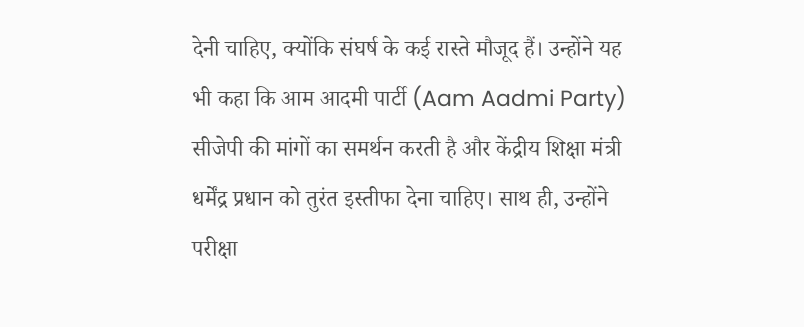देनी चाहिए, क्योंकि संघर्ष के कई रास्ते मौजूद हैं। उन्होंने यह भी कहा कि आम आदमी पार्टी (Aam Aadmi Party) सीजेपी की मांगों का समर्थन करती है और केंद्रीय शिक्षा मंत्री धर्मेंद्र प्रधान को तुरंत इस्तीफा देना चाहिए। साथ ही, उन्होंने परीक्षा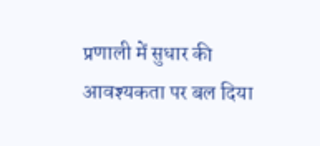प्रणाली में सुधार की आवश्यकता पर बल दिया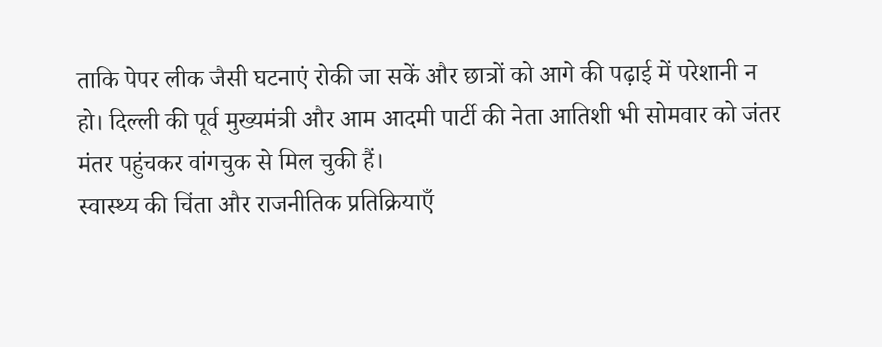ताकि पेपर लीक जैसी घटनाएं रोकी जा सकें और छात्रों को आगे की पढ़ाई में परेशानी न हो। दिल्ली की पूर्व मुख्यमंत्री और आम आदमी पार्टी की नेता आतिशी भी सोमवार को जंतर मंतर पहुंचकर वांगचुक से मिल चुकी हैं।
स्वास्थ्य की चिंता और राजनीतिक प्रतिक्रियाएँ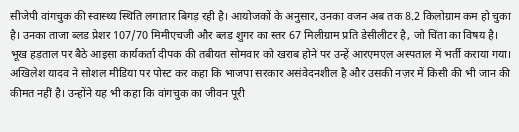सीजेपी वांगचुक की स्वास्थ्य स्थिति लगातार बिगड़ रही है। आयोजकों के अनुसार, उनका वजन अब तक 8.2 किलोग्राम कम हो चुका है। उनका ताजा ब्लड प्रेशर 107/70 मिमीएचजी और ब्लड शुगर का स्तर 67 मिलीग्राम प्रति डेसीलीटर है, जो चिंता का विषय है। भूख हड़ताल पर बैठे आइसा कार्यकर्ता दीपक की तबीयत सोमवार को खराब होने पर उन्हें आरएमएल अस्पताल में भर्ती कराया गया।
अखिलेश यादव ने सोशल मीडिया पर पोस्ट कर कहा कि भाजपा सरकार असंवेदनशील है और उसकी नज़र में किसी की भी जान की कीमत नहीं है। उन्होंने यह भी कहा कि वांगचुक का जीवन पूरी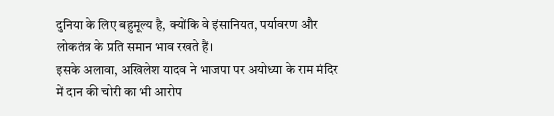दुनिया के लिए बहुमूल्य है, क्योंकि वे इंसानियत, पर्यावरण और लोकतंत्र के प्रति समान भाव रखते हैं।
इसके अलावा, अखिलेश यादव ने भाजपा पर अयोध्या के राम मंदिर में दान की चोरी का भी आरोप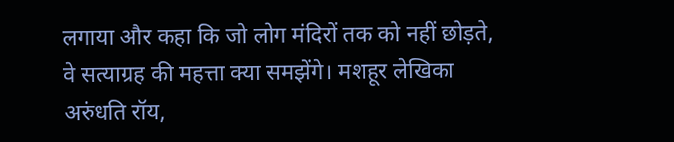लगाया और कहा कि जो लोग मंदिरों तक को नहीं छोड़ते, वे सत्याग्रह की महत्ता क्या समझेंगे। मशहूर लेखिका अरुंधति रॉय,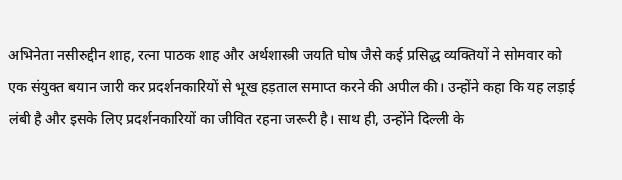अभिनेता नसीरुद्दीन शाह, रत्ना पाठक शाह और अर्थशास्त्री जयति घोष जैसे कई प्रसिद्ध व्यक्तियों ने सोमवार को एक संयुक्त बयान जारी कर प्रदर्शनकारियों से भूख हड़ताल समाप्त करने की अपील की। उन्होंने कहा कि यह लड़ाई लंबी है और इसके लिए प्रदर्शनकारियों का जीवित रहना जरूरी है। साथ ही, उन्होंने दिल्ली के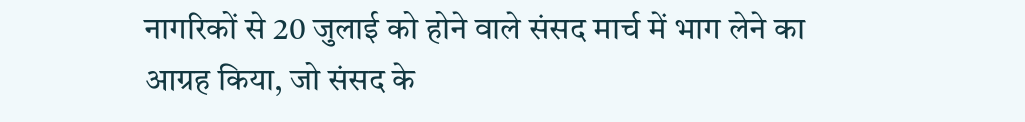नागरिकों से 20 जुलाई को होने वाले संसद मार्च में भाग लेने का आग्रह किया, जो संसद के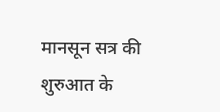मानसून सत्र की शुरुआत के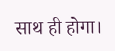साथ ही होगा।